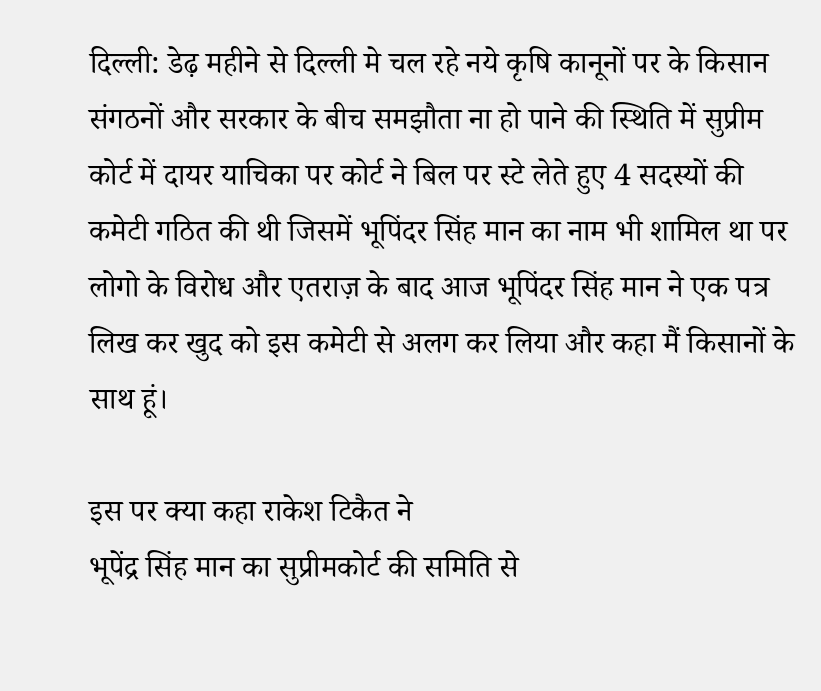दिल्ली: डेढ़ महीने से दिल्ली मे चल रहे नये कृषि कानूनों पर के किसान संगठनों और सरकार के बीच समझौता ना हो पाने की स्थिति में सुप्रीम कोर्ट में दायर याचिका पर कोर्ट ने बिल पर स्टे लेते हुए 4 सदस्यों की कमेटी गठित की थी जिसमें भूपिंदर सिंह मान का नाम भी शामिल था पर लोगो के विरोध और एतराज़ के बाद आज भूपिंदर सिंह मान ने एक पत्र लिख कर खुद को इस कमेटी से अलग कर लिया और कहा मैं किसानों के साथ हूं।

इस पर क्या कहा राकेश टिकैत ने
भूपेंद्र सिंह मान का सुप्रीमकोर्ट की समिति से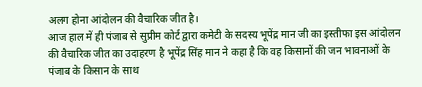अलग होना आंदोलन की वैचारिक जीत है।
आज हाल में ही पंजाब से सुप्रीम कोर्ट द्वारा कमेटी के सदस्य भूपेंद्र मान जी का इस्तीफा इस आंदोलन की वैचारिक जीत का उदाहरण है भूपेंद्र सिंह मान ने कहा है कि वह किसानों की जन भावनाओं के पंजाब के किसान के साथ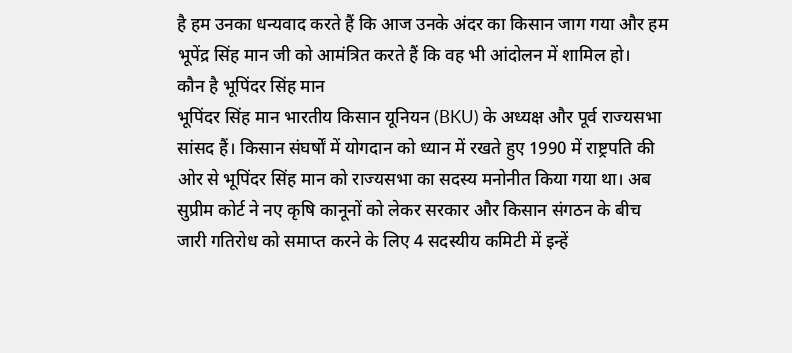है हम उनका धन्यवाद करते हैं कि आज उनके अंदर का किसान जाग गया और हम भूपेंद्र सिंह मान जी को आमंत्रित करते हैं कि वह भी आंदोलन में शामिल हो।
कौन है भूपिंदर सिंह मान
भूपिंदर सिंह मान भारतीय किसान यूनियन (BKU) के अध्यक्ष और पूर्व राज्यसभा सांसद हैं। किसान संघर्षों में योगदान को ध्यान में रखते हुए 1990 में राष्ट्रपति की ओर से भूपिंदर सिंह मान को राज्यसभा का सदस्य मनोनीत किया गया था। अब सुप्रीम कोर्ट ने नए कृषि कानूनों को लेकर सरकार और किसान संगठन के बीच जारी गतिरोध को समाप्त करने के लिए 4 सदस्यीय कमिटी में इन्हें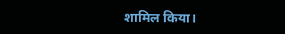शामिल किया।